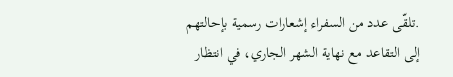.تلقّى عدد من السفراء إشعارات رسمية بإحالتهم إلى التقاعد مع نهاية الشهر الجاري، في انتظار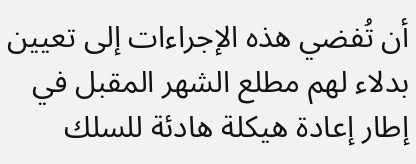أن تُفضي هذه الإجراءات إلى تعيين بدلاء لهم مطلع الشهر المقبل في إطار إعادة هيكلة هادئة للسلك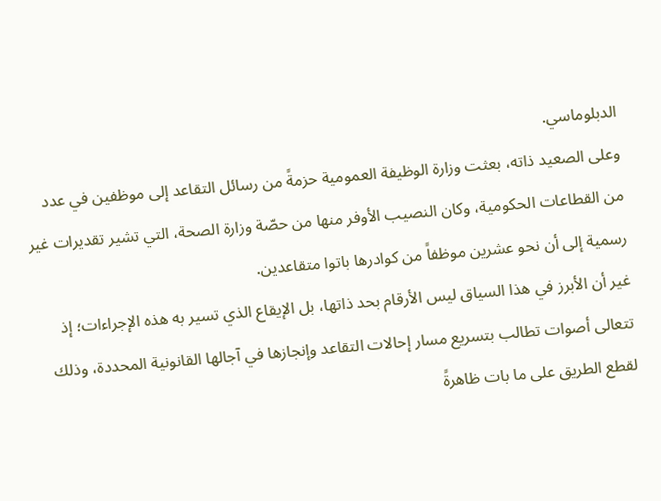الدبلوماسي.
وعلى الصعيد ذاته، بعثت وزارة الوظيفة العمومية حزمةً من رسائل التقاعد إلى موظفين في عدد من القطاعات الحكومية، وكان النصيب الأوفر منها من حصّة وزارة الصحة، التي تشير تقديرات غير رسمية إلى أن نحو عشرين موظفاً من كوادرها باتوا متقاعدين.
غير أن الأبرز في هذا السياق ليس الأرقام بحد ذاتها، بل الإيقاع الذي تسير به هذه الإجراءات؛ إذ تتعالى أصوات تطالب بتسريع مسار إحالات التقاعد وإنجازها في آجالها القانونية المحددة، وذلك لقطع الطريق على ما بات ظاهرةً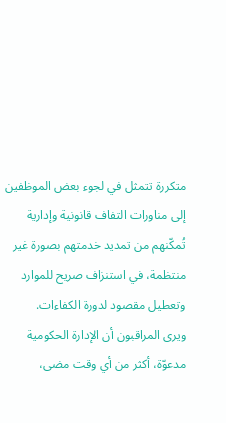متكررة تتمثل في لجوء بعض الموظفين إلى مناورات التفاف قانونية وإدارية تُمكّنهم من تمديد خدمتهم بصورة غير منتظمة، في استنزاف صريح للموارد وتعطيل مقصود لدورة الكفاءات.
ويرى المراقبون أن الإدارة الحكومية مدعوّة، أكثر من أي وقت مضى،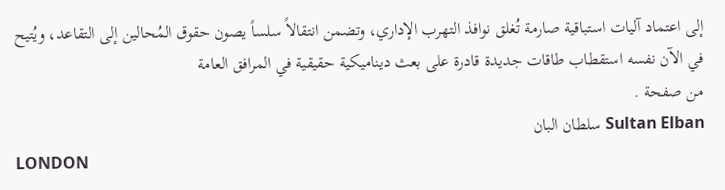إلى اعتماد آليات استباقية صارمة تُغلق نوافذ التهرب الإداري، وتضمن انتقالاً سلساً يصون حقوق المُحالين إلى التقاعد، ويُتيح في الآن نفسه استقطاب طاقات جديدة قادرة على بعث ديناميكية حقيقية في المرافق العامة
من صفحة .
Sultan Elban سلطان البان
LONDON